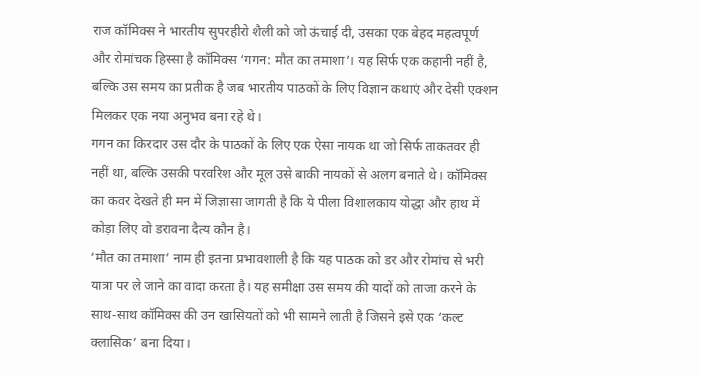राज कॉमिक्स ने भारतीय सुपरहीरो शैली को जो ऊंचाई दी, उसका एक बेहद महत्वपूर्ण और रोमांचक हिस्सा है कॉमिक्स ‘गगन: मौत का तमाशा’। यह सिर्फ एक कहानी नहीं है, बल्कि उस समय का प्रतीक है जब भारतीय पाठकों के लिए विज्ञान कथाएं और देसी एक्शन मिलकर एक नया अनुभव बना रहे थे।
गगन का किरदार उस दौर के पाठकों के लिए एक ऐसा नायक था जो सिर्फ ताकतवर ही नहीं था, बल्कि उसकी परवरिश और मूल उसे बाकी नायकों से अलग बनाते थे। कॉमिक्स का कवर देखते ही मन में जिज्ञासा जागती है कि ये पीला विशालकाय योद्धा और हाथ में कोड़ा लिए वो डरावना दैत्य कौन है।
‘मौत का तमाशा’ नाम ही इतना प्रभावशाली है कि यह पाठक को डर और रोमांच से भरी यात्रा पर ले जाने का वादा करता है। यह समीक्षा उस समय की यादों को ताजा करने के साथ-साथ कॉमिक्स की उन खासियतों को भी सामने लाती है जिसने इसे एक ‘कल्ट क्लासिक’ बना दिया।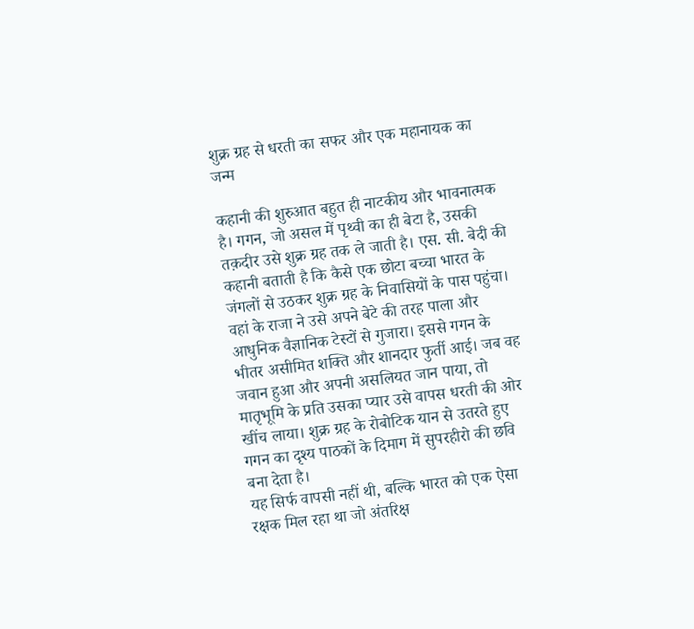शुक्र ग्रह से धरती का सफर और एक महानायक का जन्म

कहानी की शुरुआत बहुत ही नाटकीय और भावनात्मक है। गगन, जो असल में पृथ्वी का ही बेटा है, उसकी तक़दीर उसे शुक्र ग्रह तक ले जाती है। एस. सी. बेदी की कहानी बताती है कि कैसे एक छोटा बच्चा भारत के जंगलों से उठकर शुक्र ग्रह के निवासियों के पास पहुंचा।
वहां के राजा ने उसे अपने बेटे की तरह पाला और आधुनिक वैज्ञानिक टेस्टों से गुजारा। इससे गगन के भीतर असीमित शक्ति और शानदार फुर्ती आई। जब वह जवान हुआ और अपनी असलियत जान पाया, तो मातृभूमि के प्रति उसका प्यार उसे वापस धरती की ओर खींच लाया। शुक्र ग्रह के रोबोटिक यान से उतरते हुए गगन का दृश्य पाठकों के दिमाग में सुपरहीरो की छवि बना देता है।
यह सिर्फ वापसी नहीं थी, बल्कि भारत को एक ऐसा रक्षक मिल रहा था जो अंतरिक्ष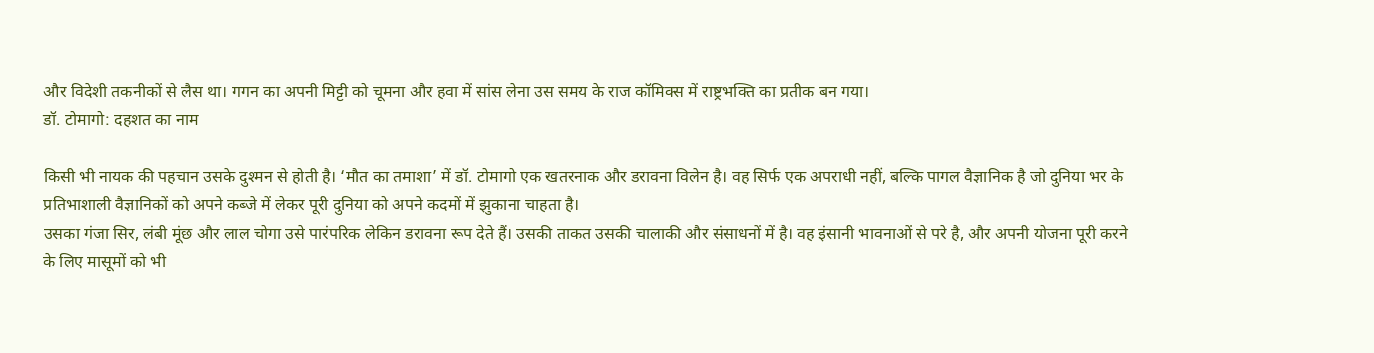और विदेशी तकनीकों से लैस था। गगन का अपनी मिट्टी को चूमना और हवा में सांस लेना उस समय के राज कॉमिक्स में राष्ट्रभक्ति का प्रतीक बन गया।
डॉ. टोमागो: दहशत का नाम

किसी भी नायक की पहचान उसके दुश्मन से होती है। ‘मौत का तमाशा’ में डॉ. टोमागो एक खतरनाक और डरावना विलेन है। वह सिर्फ एक अपराधी नहीं, बल्कि पागल वैज्ञानिक है जो दुनिया भर के प्रतिभाशाली वैज्ञानिकों को अपने कब्जे में लेकर पूरी दुनिया को अपने कदमों में झुकाना चाहता है।
उसका गंजा सिर, लंबी मूंछ और लाल चोगा उसे पारंपरिक लेकिन डरावना रूप देते हैं। उसकी ताकत उसकी चालाकी और संसाधनों में है। वह इंसानी भावनाओं से परे है, और अपनी योजना पूरी करने के लिए मासूमों को भी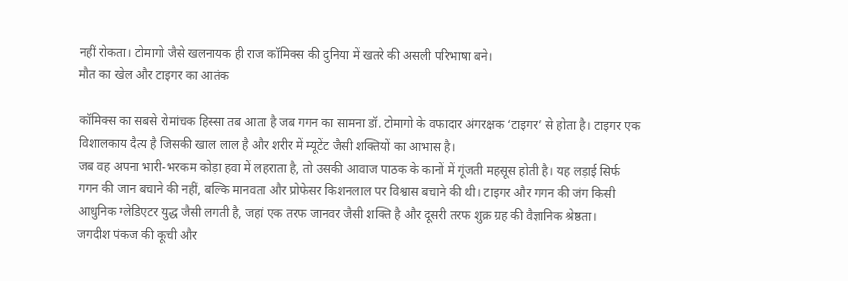नहीं रोकता। टोमागो जैसे खलनायक ही राज कॉमिक्स की दुनिया में खतरे की असली परिभाषा बने।
मौत का खेल और टाइगर का आतंक

कॉमिक्स का सबसे रोमांचक हिस्सा तब आता है जब गगन का सामना डॉ. टोमागो के वफादार अंगरक्षक ‘टाइगर’ से होता है। टाइगर एक विशालकाय दैत्य है जिसकी खाल लाल है और शरीर में म्यूटेंट जैसी शक्तियों का आभास है।
जब वह अपना भारी-भरकम कोड़ा हवा में लहराता है, तो उसकी आवाज पाठक के कानों में गूंजती महसूस होती है। यह लड़ाई सिर्फ गगन की जान बचाने की नहीं, बल्कि मानवता और प्रोफेसर किशनलाल पर विश्वास बचाने की थी। टाइगर और गगन की जंग किसी आधुनिक ग्लेडिएटर युद्ध जैसी लगती है, जहां एक तरफ जानवर जैसी शक्ति है और दूसरी तरफ शुक्र ग्रह की वैज्ञानिक श्रेष्ठता।
जगदीश पंकज की कूची और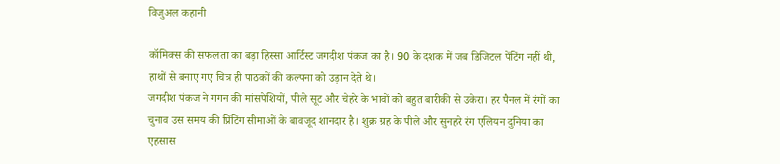विजुअल कहानी

कॉमिक्स की सफलता का बड़ा हिस्सा आर्टिस्ट जगदीश पंकज का है। 90 के दशक में जब डिजिटल पेंटिंग नहीं थी, हाथों से बनाए गए चित्र ही पाठकों की कल्पना को उड़ान देते थे।
जगदीश पंकज ने गगन की मांसपेशियों, पीले सूट और चेहरे के भावों को बहुत बारीकी से उकेरा। हर पैनल में रंगों का चुनाव उस समय की प्रिंटिंग सीमाओं के बावजूद शानदार है। शुक्र ग्रह के पीले और सुनहरे रंग एलियन दुनिया का एहसास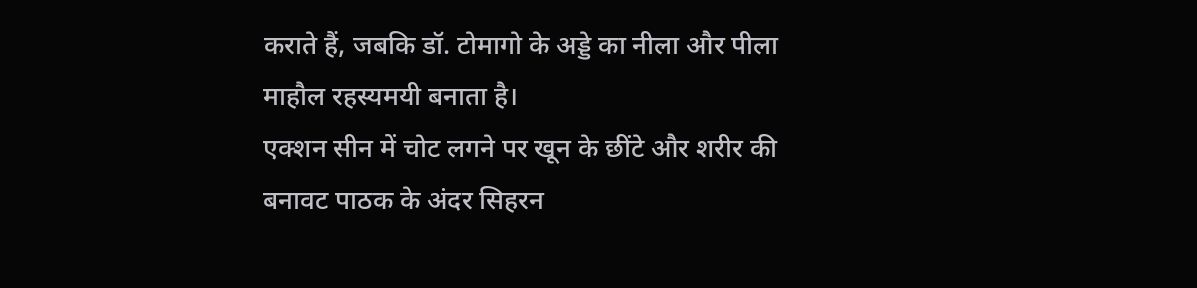कराते हैं, जबकि डॉ. टोमागो के अड्डे का नीला और पीला माहौल रहस्यमयी बनाता है।
एक्शन सीन में चोट लगने पर खून के छींटे और शरीर की बनावट पाठक के अंदर सिहरन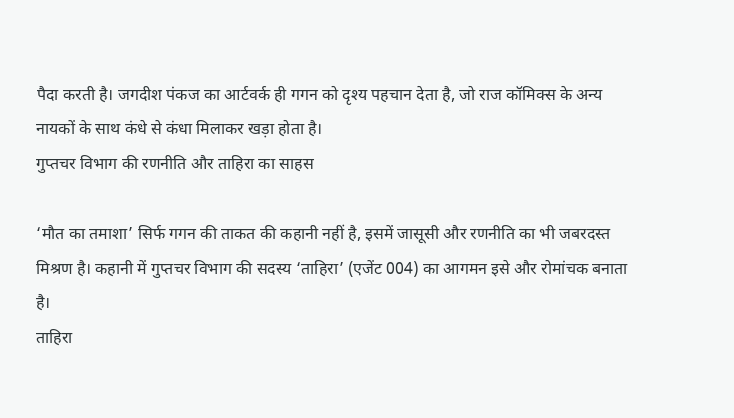पैदा करती है। जगदीश पंकज का आर्टवर्क ही गगन को दृश्य पहचान देता है, जो राज कॉमिक्स के अन्य नायकों के साथ कंधे से कंधा मिलाकर खड़ा होता है।
गुप्तचर विभाग की रणनीति और ताहिरा का साहस

‘मौत का तमाशा’ सिर्फ गगन की ताकत की कहानी नहीं है, इसमें जासूसी और रणनीति का भी जबरदस्त मिश्रण है। कहानी में गुप्तचर विभाग की सदस्य ‘ताहिरा’ (एजेंट 004) का आगमन इसे और रोमांचक बनाता है।
ताहिरा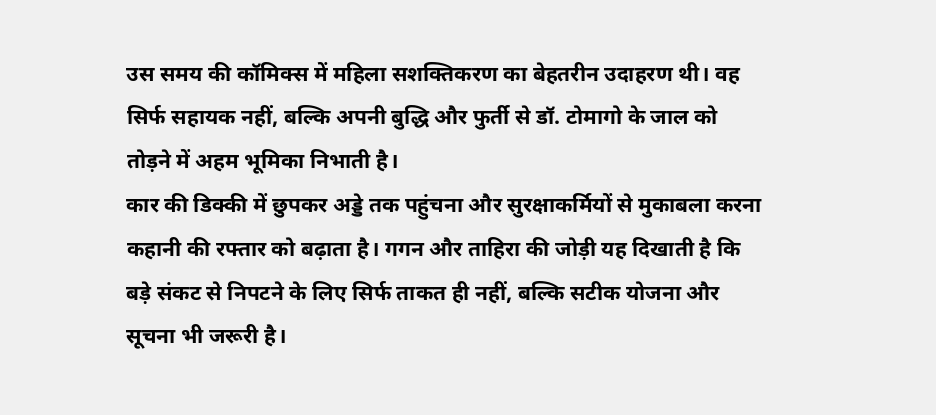उस समय की कॉमिक्स में महिला सशक्तिकरण का बेहतरीन उदाहरण थी। वह सिर्फ सहायक नहीं, बल्कि अपनी बुद्धि और फुर्ती से डॉ. टोमागो के जाल को तोड़ने में अहम भूमिका निभाती है।
कार की डिक्की में छुपकर अड्डे तक पहुंचना और सुरक्षाकर्मियों से मुकाबला करना कहानी की रफ्तार को बढ़ाता है। गगन और ताहिरा की जोड़ी यह दिखाती है कि बड़े संकट से निपटने के लिए सिर्फ ताकत ही नहीं, बल्कि सटीक योजना और सूचना भी जरूरी है।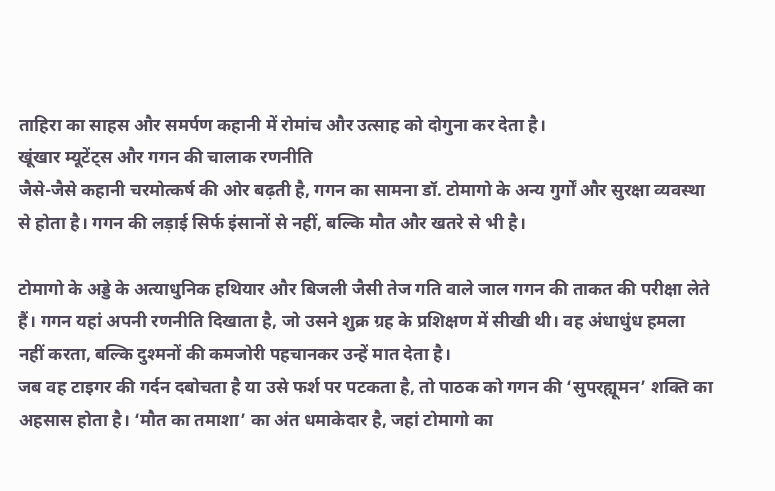ताहिरा का साहस और समर्पण कहानी में रोमांच और उत्साह को दोगुना कर देता है।
खूंखार म्यूटेंट्स और गगन की चालाक रणनीति
जैसे-जैसे कहानी चरमोत्कर्ष की ओर बढ़ती है, गगन का सामना डॉ. टोमागो के अन्य गुर्गों और सुरक्षा व्यवस्था से होता है। गगन की लड़ाई सिर्फ इंसानों से नहीं, बल्कि मौत और खतरे से भी है।

टोमागो के अड्डे के अत्याधुनिक हथियार और बिजली जैसी तेज गति वाले जाल गगन की ताकत की परीक्षा लेते हैं। गगन यहां अपनी रणनीति दिखाता है, जो उसने शुक्र ग्रह के प्रशिक्षण में सीखी थी। वह अंधाधुंध हमला नहीं करता, बल्कि दुश्मनों की कमजोरी पहचानकर उन्हें मात देता है।
जब वह टाइगर की गर्दन दबोचता है या उसे फर्श पर पटकता है, तो पाठक को गगन की ‘सुपरह्यूमन’ शक्ति का अहसास होता है। ‘मौत का तमाशा’ का अंत धमाकेदार है, जहां टोमागो का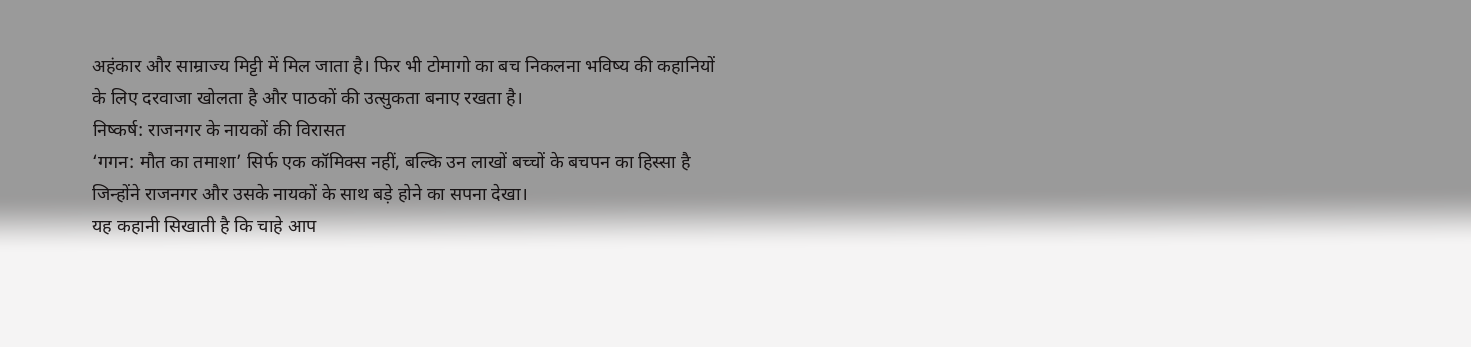अहंकार और साम्राज्य मिट्टी में मिल जाता है। फिर भी टोमागो का बच निकलना भविष्य की कहानियों के लिए दरवाजा खोलता है और पाठकों की उत्सुकता बनाए रखता है।
निष्कर्ष: राजनगर के नायकों की विरासत
‘गगन: मौत का तमाशा’ सिर्फ एक कॉमिक्स नहीं, बल्कि उन लाखों बच्चों के बचपन का हिस्सा है जिन्होंने राजनगर और उसके नायकों के साथ बड़े होने का सपना देखा।
यह कहानी सिखाती है कि चाहे आप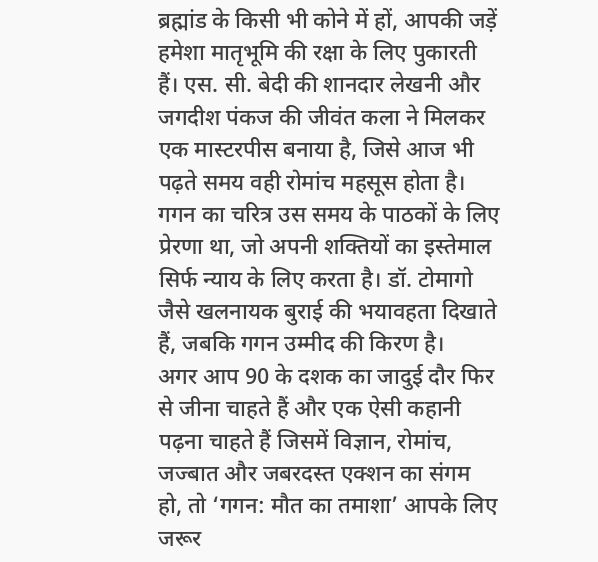ब्रह्मांड के किसी भी कोने में हों, आपकी जड़ें हमेशा मातृभूमि की रक्षा के लिए पुकारती हैं। एस. सी. बेदी की शानदार लेखनी और जगदीश पंकज की जीवंत कला ने मिलकर एक मास्टरपीस बनाया है, जिसे आज भी पढ़ते समय वही रोमांच महसूस होता है।
गगन का चरित्र उस समय के पाठकों के लिए प्रेरणा था, जो अपनी शक्तियों का इस्तेमाल सिर्फ न्याय के लिए करता है। डॉ. टोमागो जैसे खलनायक बुराई की भयावहता दिखाते हैं, जबकि गगन उम्मीद की किरण है।
अगर आप 90 के दशक का जादुई दौर फिर से जीना चाहते हैं और एक ऐसी कहानी पढ़ना चाहते हैं जिसमें विज्ञान, रोमांच, जज्बात और जबरदस्त एक्शन का संगम हो, तो ‘गगन: मौत का तमाशा’ आपके लिए जरूर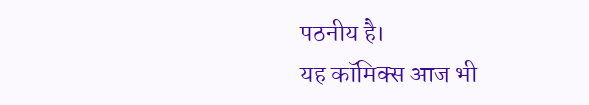पठनीय है।
यह कॉमिक्स आज भी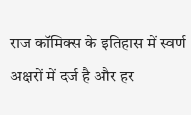राज कॉमिक्स के इतिहास में स्वर्ण अक्षरों में दर्ज है और हर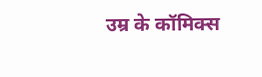उम्र के कॉमिक्स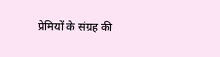प्रेमियों के संग्रह की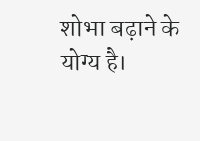शोभा बढ़ाने के योग्य है।